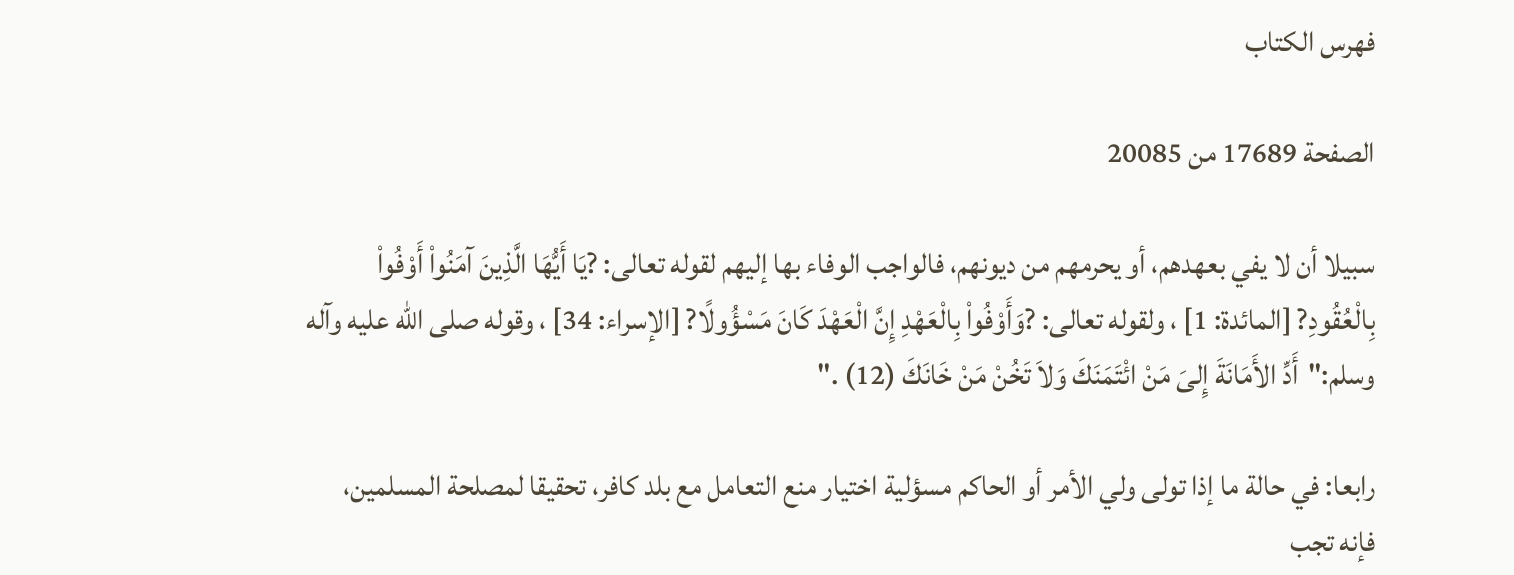فهرس الكتاب

الصفحة 17689 من 20085

سبيلا أن لا يفي بعهدهم، أو يحرمهم من ديونهم، فالواجب الوفاء بها إليهم لقوله تعالى: ?يَا أَيُّهَا الَّذِينَ آمَنُواْ أَوْفُواْ بِالْعُقُودِ? [المائدة: 1] ، ولقوله تعالى: ?وَأَوْفُواْ بِالْعَهْدِ إِنَّ الْعَهْدَ كَانَ مَسْؤُولًا? [الإسراء: 34] ، وقوله صلى الله عليه وآله وسلم:"أَدِّ الأَمَانَةَ إِلىَ مَنْ ائْتَمَنَكَ وَلاَ تَخُنْ مَنْ خَانَكَ (12) ."

رابعا: في حالة ما إذا تولى ولي الأمر أو الحاكم مسؤلية اختيار منع التعامل مع بلد كافر، تحقيقا لمصلحة المسلمين، فإنه تجب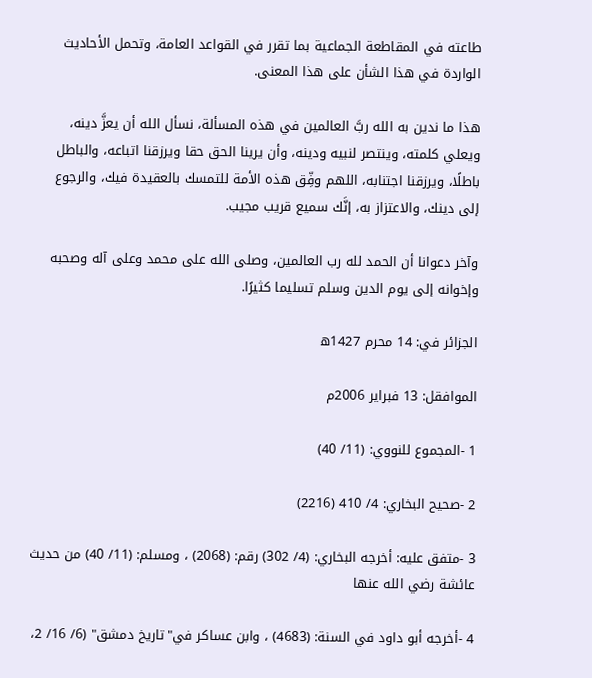طاعته في المقاطعة الجماعية بما تقرر في القواعد العامة، وتحمل الأحاديث الواردة في هذا الشأن على هذا المعنى.

هذا ما ندين به الله ربَّ العالمين في هذه المسألة، نسأل الله أن يعزَّ دينه، ويعلي كلمته، وينتصر لنبيه ودينه، وأن يرينا الحق حقا ويرزقنا اتباعه، والباطل باطلًا، ويرزقنا اجتنابه، اللهم وفِّق هذه الأمة للتمسك بالعقيدة فيك، والرجوع إلى دينك، والاعتزاز به، إنَّك سميع قريب مجيب.

وآخر دعوانا أن الحمد لله رب العالمين، وصلى الله على محمد وعلى آله وصحبه وإخوانه إلى يوم الدين وسلم تسليما كثيرًا.

الجزائر في: 14 محرم 1427ه

الموافقل: 13 فبراير 2006م

1 -المجموع للنووي: (11/ 40)

2 -صحيح البخاري: 4/ 410 (2216)

3 -متفق عليه: أخرجه البخاري: (4/ 302) رقم: (2068) ، ومسلم: (11/ 40) من حديث عائشة رضي الله عنها

4 -أخرجه أبو داود في السنة: (4683) ، وابن عساكر في"تاريخ دمشق" (6/ 16/ 2،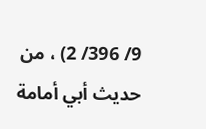9/ 396/ 2) ، من حديث أبي أمامة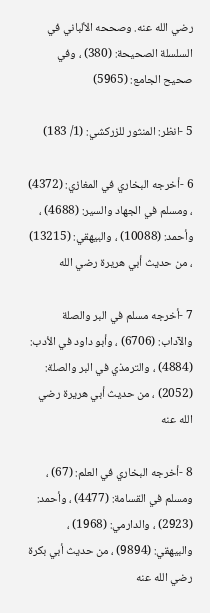رضي الله عنه. وصححه الألباني في السلسلة الصحيحة: (380) ، وفي صحيح الجامع: (5965)

5 -انظر: المنثور للزركشي: (1/ 183)

6 -أخرجه البخاري في المغازي: (4372) ، ومسلم في الجهاد والسير: (4688) ، وأحمد: (10088) ، والبيهقي: (13215) ، من حديث أبي هريرة رضي الله

7 -أخرجه مسلم في البر والصلة والآداب: (6706) ، وأبو داود في الأدب: (4884) ، والترمذي في البر والصلة: (2052) ، من حديث أبي هريرة رضي الله عنه

8 -أخرجه البخاري في العلم: (67) ، ومسلم في القسامة: (4477) ، وأحمد: (2923) ، والدارمي: (1968) ، والبيهقي: (9894) ، من حديث أبي بكرة رضي الله عنه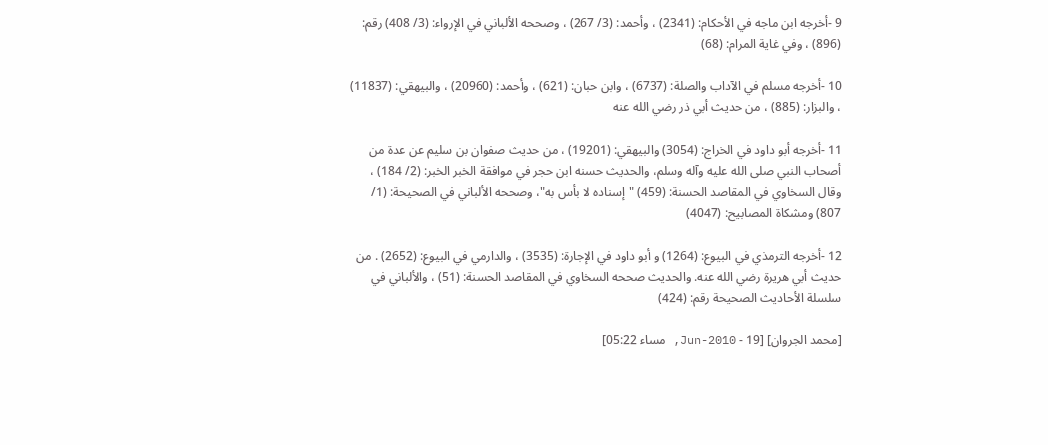9 -أخرجه ابن ماجه في الأحكام: (2341) ، وأحمد: (3/ 267) ، وصححه الألباني في الإرواء: (3/ 408) رقم: (896) ، وفي غاية المرام: (68)

10 -أخرجه مسلم في الآداب والصلة: (6737) ، وابن حبان: (621) ، وأحمد: (20960) ، والبيهقي: (11837) ، والبزار: (885) ، من حديث أبي ذر رضي الله عنه

11 -أخرجه أبو داود في الخراج: (3054) والبيهقي: (19201) ، من حديث صفوان بن سليم عن عدة من أصحاب النبي صلى الله عليه وآله وسلم، والحديث حسنه ابن حجر في موافقة الخبر الخبر: (2/ 184) ، وقال السخاوي في المقاصد الحسنة: (459) "إسناده لا بأس به"، وصححه الألباني في الصحيحة: (1/ 807) ومشكاة المصابيح: (4047)

12 -أخرجه الترمذي في البيوع: (1264) و أبو داود في الإجارة: (3535) ، والدارمي في البيوع: (2652) . من حديث أبي هريرة رضي الله عنه. والحديث صححه السخاوي في المقاصد الحسنة: (51) ، والألباني في سلسلة الأحاديث الصحيحة رقم: (424)

[محمد الجروان] [19 - Jun-2010, مساء 05:22]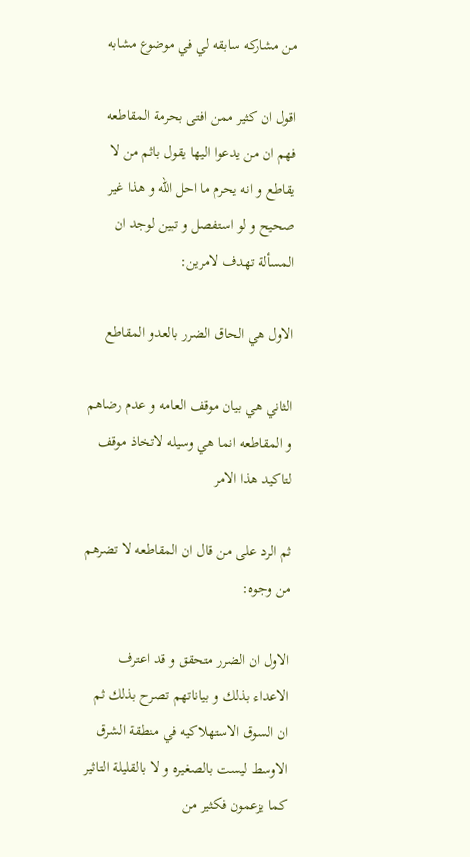من مشاركه سابقه لي في موضوع مشابه

اقول ان كثير ممن افتى بحرمة المقاطعه فهم ان من يدعوا اليها يقول باثم من لا يقاطع و انه يحرم ما احل الله و هذا غير صحيح و لو استفصل و تبين لوجد ان المسألة تهدف لامرين:

الاول هي الحاق الضرر بالعدو المقاطع

الثاني هي بيان موقف العامه و عدم رضاهم و المقاطعه انما هي وسيله لاتخاذ موقف لتاكيد هذا الامر

ثم الرد على من قال ان المقاطعه لا تضرهم من وجوه:

الاول ان الضرر متحقق و قد اعترف الاعداء بذلك و بياناتهم تصرح بذلك ثم ان السوق الاستهلاكيه في منطقة الشرق الاوسط ليست بالصغيره و لا بالقليلة التاثير كما يزعمون فكثير من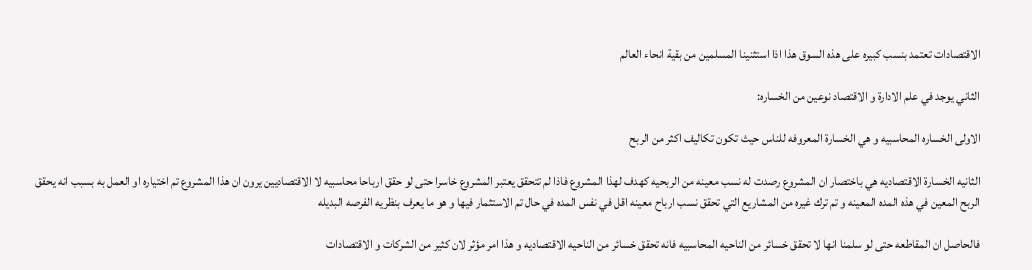الاقتصادات تعتمد بنسب كبيره على هذه السوق هذا اذا استثنينا المسلمين من بقية انحاء العالم

الثاني يوجد في علم الادارة و الاقتصاد نوعين من الخساره:

الاولى الخساره المحاسبيه و هي الخسارة المعروفه للناس حيث تكون تكاليف اكثر من الربح

الثانيه الخسارة الاقتصاديه هي باختصار ان المشروع رصدت له نسب معينه من الربحيه كهدف لهذا المشروع فاذا لم تتحقق يعتبر المشروع خاسرا حتى لو حقق ارباحا محاسبيه لا الاقتصاديين يرون ان هذا المشروع تم اختياره او العمل به بسبب انه يحقق الربح المعين في هذه المده المعينه و تم ترك غيره من المشاريع التي تحقق نسب ارباح معينه اقل في نفس المده في حال تم الاستثمار فيها و هو ما يعرف بنظريه الفرصه البديله

فالحاصل ان المقاطعه حتى لو سلمنا انها لا تحقق خسائر من الناحيه المحاسبيه فانه تحقق خسائر من الناحيه الاقتصاديه و هذا امر مؤثر لان كثير من الشركات و الاقتصادات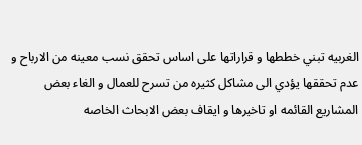الغربيه تبني خططها و قراراتها على اساس تحقق نسب معينه من الارباح و عدم تحققها يؤدي الى مشاكل كثيره من تسرح للعمال و الغاء بعض المشاريع القائمه او تاخيرها و ايقاف بعض الابحاث الخاصه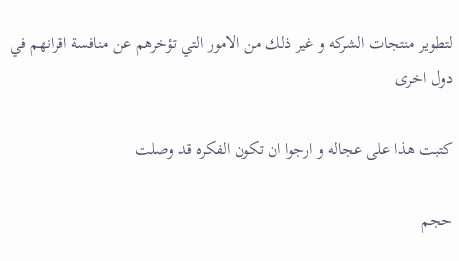لتطوير منتجات الشركه و غير ذلك من الامور التي تؤخرهم عن منافسة اقرانهم في دول اخرى

كتبت هذا على عجاله و ارجوا ان تكون الفكره قد وصلت

حجم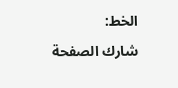الخط:
شارك الصفحة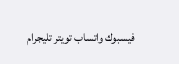فيسبوك واتساب تويتر تليجرام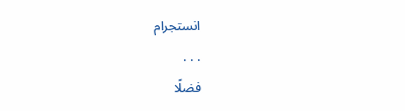انستجرام
. . .
فضلًا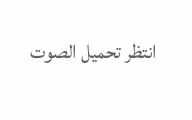انتظر تحميل الصوت